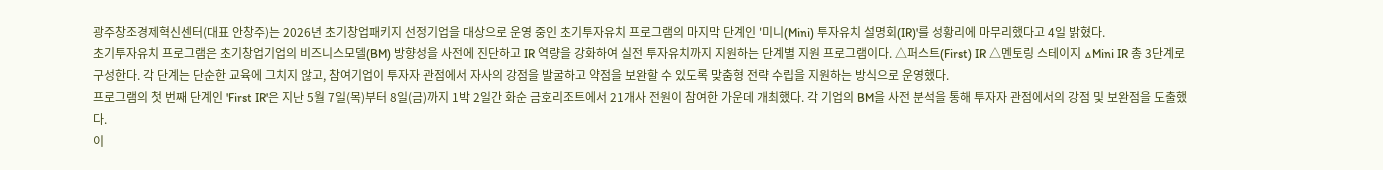광주창조경제혁신센터(대표 안창주)는 2026년 초기창업패키지 선정기업을 대상으로 운영 중인 초기투자유치 프로그램의 마지막 단계인 '미니(Mini) 투자유치 설명회(IR)'를 성황리에 마무리했다고 4일 밝혔다.
초기투자유치 프로그램은 초기창업기업의 비즈니스모델(BM) 방향성을 사전에 진단하고 IR 역량을 강화하여 실전 투자유치까지 지원하는 단계별 지원 프로그램이다. △퍼스트(First) IR △멘토링 스테이지 △Mini IR 총 3단계로 구성한다. 각 단계는 단순한 교육에 그치지 않고, 참여기업이 투자자 관점에서 자사의 강점을 발굴하고 약점을 보완할 수 있도록 맞춤형 전략 수립을 지원하는 방식으로 운영했다.
프로그램의 첫 번째 단계인 'First IR'은 지난 5월 7일(목)부터 8일(금)까지 1박 2일간 화순 금호리조트에서 21개사 전원이 참여한 가운데 개최했다. 각 기업의 BM을 사전 분석을 통해 투자자 관점에서의 강점 및 보완점을 도출했다.
이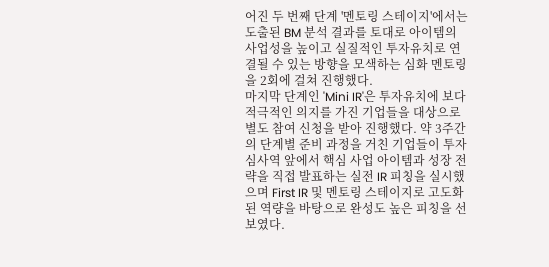어진 두 번째 단계 '멘토링 스테이지'에서는 도출된 BM 분석 결과를 토대로 아이템의 사업성을 높이고 실질적인 투자유치로 연결될 수 있는 방향을 모색하는 심화 멘토링을 2회에 걸쳐 진행했다.
마지막 단계인 'Mini IR'은 투자유치에 보다 적극적인 의지를 가진 기업들을 대상으로 별도 참여 신청을 받아 진행했다. 약 3주간의 단계별 준비 과정을 거친 기업들이 투자심사역 앞에서 핵심 사업 아이템과 성장 전략을 직접 발표하는 실전 IR 피칭을 실시했으며 First IR 및 멘토링 스테이지로 고도화된 역량을 바탕으로 완성도 높은 피칭을 선보였다.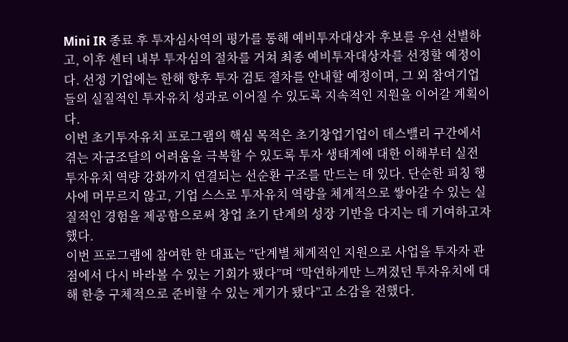Mini IR 종료 후 투자심사역의 평가를 통해 예비투자대상자 후보를 우선 선별하고, 이후 센터 내부 투자심의 절차를 거쳐 최종 예비투자대상자를 선정할 예정이다. 선정 기업에는 한해 향후 투자 검토 절차를 안내할 예정이며, 그 외 참여기업들의 실질적인 투자유치 성과로 이어질 수 있도록 지속적인 지원을 이어갈 계획이다.
이번 초기투자유치 프로그램의 핵심 목적은 초기창업기업이 데스밸리 구간에서 겪는 자금조달의 어려움을 극복할 수 있도록 투자 생태계에 대한 이해부터 실전 투자유치 역량 강화까지 연결되는 선순환 구조를 만드는 데 있다. 단순한 피칭 행사에 머무르지 않고, 기업 스스로 투자유치 역량을 체계적으로 쌓아갈 수 있는 실질적인 경험을 제공함으로써 창업 초기 단계의 성장 기반을 다지는 데 기여하고자 했다.
이번 프로그램에 참여한 한 대표는 “단계별 체계적인 지원으로 사업을 투자자 관점에서 다시 바라볼 수 있는 기회가 됐다”며 “막연하게만 느껴졌던 투자유치에 대해 한층 구체적으로 준비할 수 있는 계기가 됐다”고 소감을 전했다.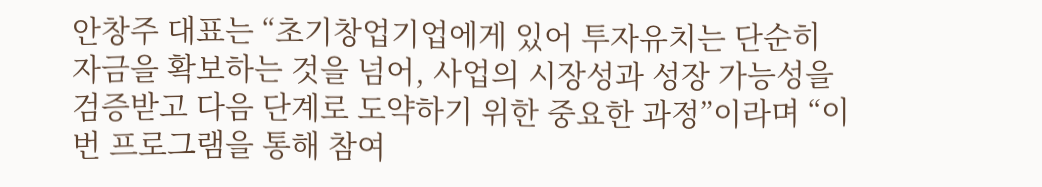안창주 대표는 “초기창업기업에게 있어 투자유치는 단순히 자금을 확보하는 것을 넘어, 사업의 시장성과 성장 가능성을 검증받고 다음 단계로 도약하기 위한 중요한 과정”이라며 “이번 프로그램을 통해 참여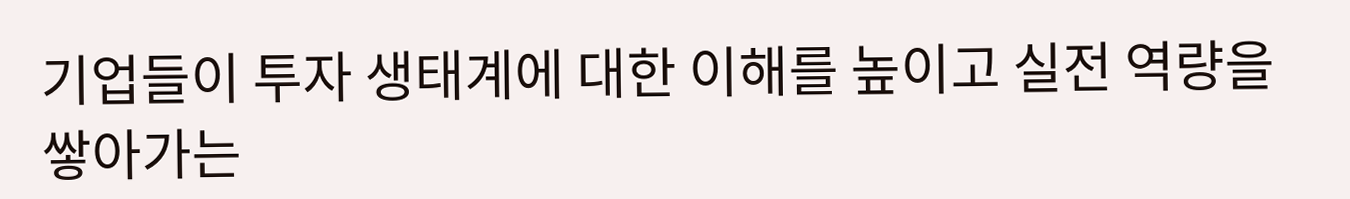기업들이 투자 생태계에 대한 이해를 높이고 실전 역량을 쌓아가는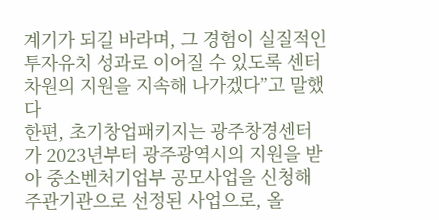계기가 되길 바라며, 그 경험이 실질적인 투자유치 성과로 이어질 수 있도록 센터 차원의 지원을 지속해 나가겠다”고 말했다
한편, 초기창업패키지는 광주창경센터가 2023년부터 광주광역시의 지원을 받아 중소벤처기업부 공모사업을 신청해 주관기관으로 선정된 사업으로, 올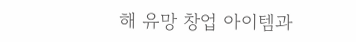해 유망 창업 아이템과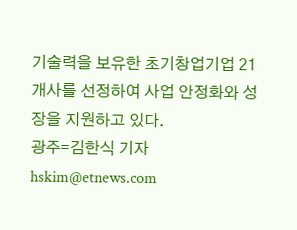기술력을 보유한 초기창업기업 21개사를 선정하여 사업 안정화와 성장을 지원하고 있다.
광주=김한식 기자 hskim@etnews.com